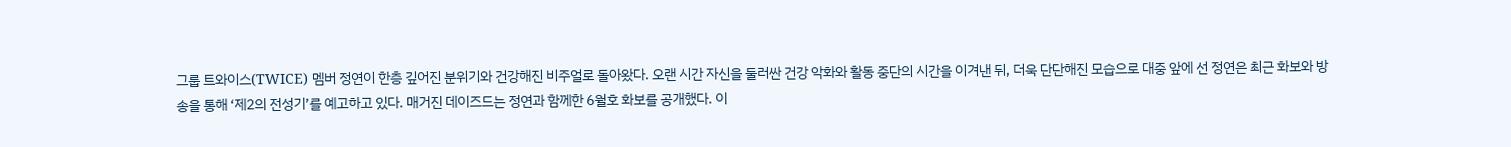그룹 트와이스(TWICE) 멤버 정연이 한층 깊어진 분위기와 건강해진 비주얼로 돌아왔다. 오랜 시간 자신을 둘러싼 건강 악화와 활동 중단의 시간을 이겨낸 뒤, 더욱 단단해진 모습으로 대중 앞에 선 정연은 최근 화보와 방송을 통해 ‘제2의 전성기’를 예고하고 있다. 매거진 데이즈드는 정연과 함께한 6월호 화보를 공개했다. 이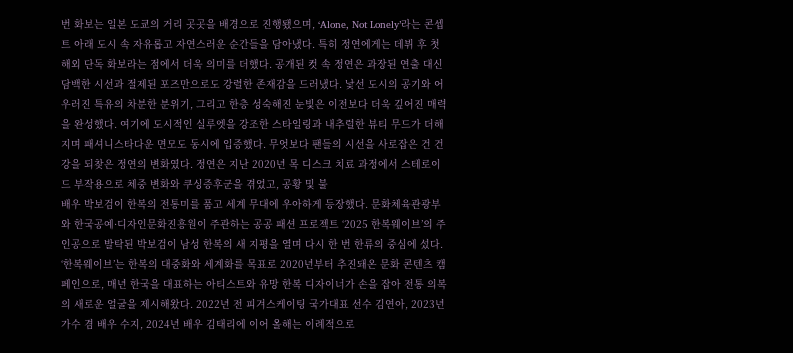번 화보는 일본 도쿄의 거리 곳곳을 배경으로 진행됐으며, ‘Alone, Not Lonely’라는 콘셉트 아래 도시 속 자유롭고 자연스러운 순간들을 담아냈다. 특히 정연에게는 데뷔 후 첫 해외 단독 화보라는 점에서 더욱 의미를 더했다. 공개된 컷 속 정연은 과장된 연출 대신 담백한 시선과 절제된 포즈만으로도 강렬한 존재감을 드러냈다. 낯선 도시의 공기와 어우러진 특유의 차분한 분위기, 그리고 한층 성숙해진 눈빛은 이전보다 더욱 깊어진 매력을 완성했다. 여기에 도시적인 실루엣을 강조한 스타일링과 내추럴한 뷰티 무드가 더해지며 패셔니스타다운 면모도 동시에 입증했다. 무엇보다 팬들의 시선을 사로잡은 건 건강을 되찾은 정연의 변화였다. 정연은 지난 2020년 목 디스크 치료 과정에서 스테로이드 부작용으로 체중 변화와 쿠싱증후군을 겪었고, 공황 및 불
배우 박보검이 한복의 전통미를 품고 세계 무대에 우아하게 등장했다. 문화체육관광부와 한국공예·디자인문화진흥원이 주관하는 공공 패션 프로젝트 ‘2025 한복웨이브’의 주인공으로 발탁된 박보검이 남성 한복의 새 지평을 열며 다시 한 번 한류의 중심에 섰다. ‘한복웨이브’는 한복의 대중화와 세계화를 목표로 2020년부터 추진돼온 문화 콘텐츠 캠페인으로, 매년 한국을 대표하는 아티스트와 유망 한복 디자이너가 손을 잡아 전통 의복의 새로운 얼굴을 제시해왔다. 2022년 전 피겨스케이팅 국가대표 선수 김연아, 2023년 가수 겸 배우 수지, 2024년 배우 김태리에 이어 올해는 이례적으로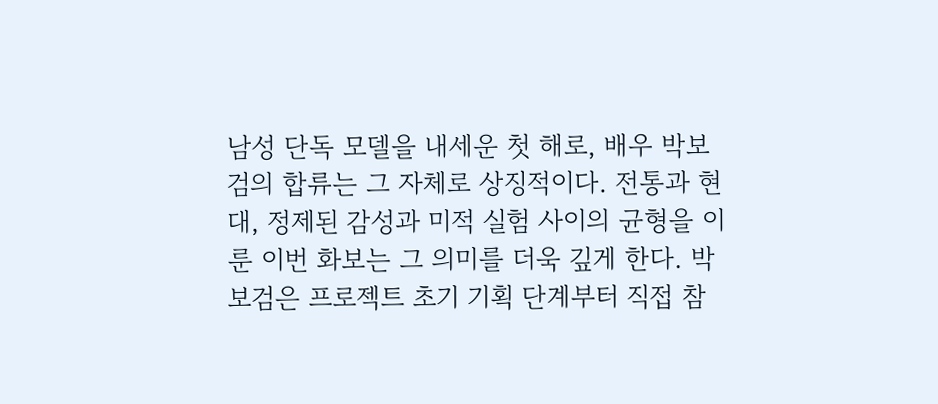남성 단독 모델을 내세운 첫 해로, 배우 박보검의 합류는 그 자체로 상징적이다. 전통과 현대, 정제된 감성과 미적 실험 사이의 균형을 이룬 이번 화보는 그 의미를 더욱 깊게 한다. 박보검은 프로젝트 초기 기획 단계부터 직접 참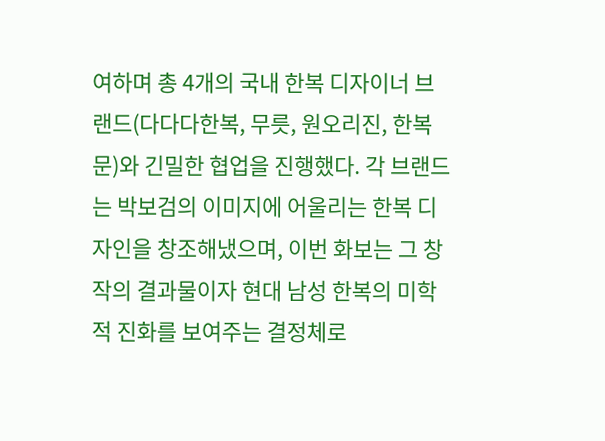여하며 총 4개의 국내 한복 디자이너 브랜드(다다다한복, 무릇, 원오리진, 한복문)와 긴밀한 협업을 진행했다. 각 브랜드는 박보검의 이미지에 어울리는 한복 디자인을 창조해냈으며, 이번 화보는 그 창작의 결과물이자 현대 남성 한복의 미학적 진화를 보여주는 결정체로